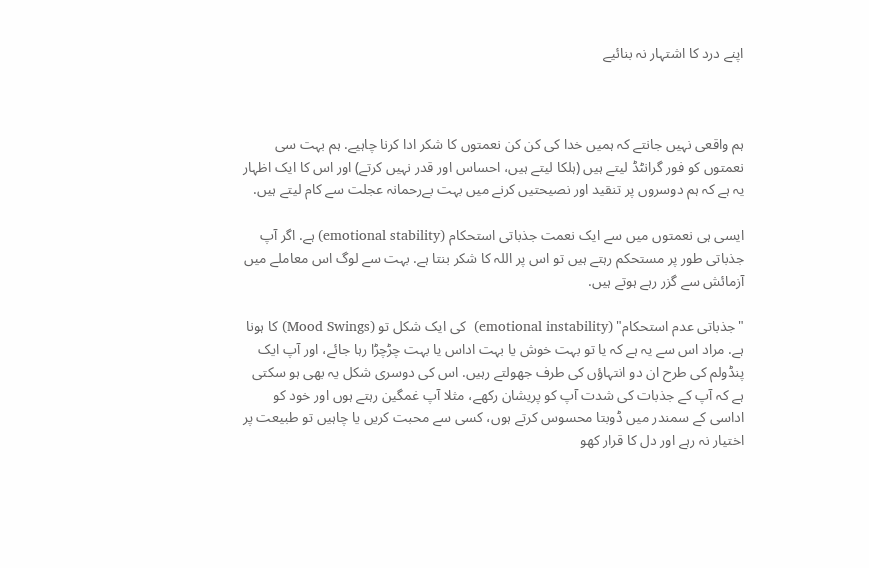اپنے درد کا اشتہار نہ بنائیے



ہم واقعی نہیں جانتے کہ ہمیں خدا کی کن کن نعمتوں کا شکر ادا کرنا چاہیے. ہم بہت سی نعمتوں کو فور گرانٹڈ لیتے ہیں (ہلکا لیتے ہیں، احساس اور قدر نہیں کرتے) اور اس کا ایک اظہار یہ ہے کہ ہم دوسروں پر تنقید اور نصیحتیں کرنے میں بہت بےرحمانہ عجلت سے کام لیتے ہیں.

ایسی ہی نعمتوں میں سے ایک نعمت جذباتی استحکام (emotional stability) ہے. اگر آپ جذباتی طور پر مستحکم رہتے ہیں تو اس پر اللہ کا شکر بنتا ہے. بہت سے لوگ اس معاملے میں آزمائش سے گزر رہے ہوتے ہیں.

"جذباتی عدم استحکام" (emotional instability)  کی ایک شکل تو (Mood Swings) کا ہونا ہے. مراد اس سے یہ ہے کہ یا تو بہت خوش یا بہت اداس یا بہت چڑچڑا رہا جائے، اور آپ ایک پنڈولم کی طرح ان دو انتہاؤں کی طرف جھولتے رہیں. اس کی دوسری شکل یہ بھی ہو سکتی ہے کہ آپ کے جذبات کی شدت آپ کو پریشان رکھے، مثلا آپ غمگین رہتے ہوں اور خود کو اداسی کے سمندر میں ڈوبتا محسوس کرتے ہوں، کسی سے محبت کریں یا چاہیں تو طبیعت پر اختیار نہ رہے اور دل کا قرار کھو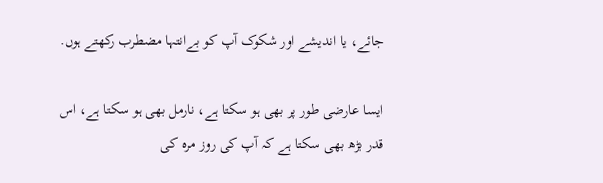جائے، یا اندیشے اور شکوک آپ کو بےانتہا مضطرب رکھتے ہوں.

ایسا عارضی طور پر بھی ہو سکتا ہے، نارمل بھی ہو سکتا ہے، اس قدر بڑھ بھی سکتا ہے کہ آپ کی روز مرہ کی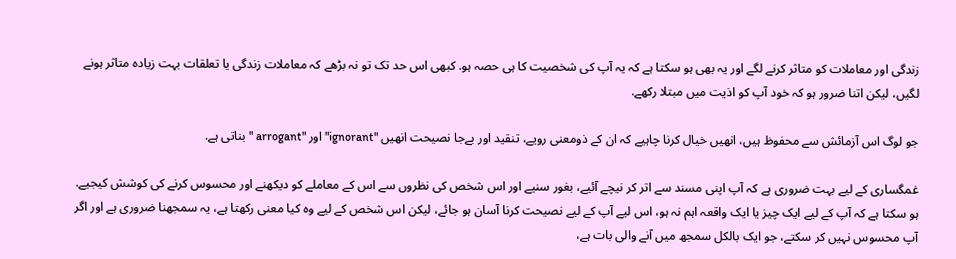زندگی اور معاملات کو متاثر کرنے لگے اور یہ بھی ہو سکتا ہے کہ یہ آپ کی شخصیت کا ہی حصہ ہو. کبھی اس حد تک تو نہ بڑھے کہ معاملات زندگی یا تعلقات بہت زیادہ متاثر ہونے لگیں، لیکن اتنا ضرور ہو کہ خود آپ کو اذیت میں مبتلا رکھے.

جو لوگ اس آزمائش سے محفوظ ہیں، انھیں خیال کرنا چاہیے کہ ان کے ذومعنی رویے، تنقید اور بےجا نصیحت انھیں "ignorant" اور "arrogant " بناتی ہے.

غمگساری کے لیے بہت ضروری ہے کہ آپ اپنی مسند سے اتر کر نیچے آئیے، بغور سنیے اور اس شخص کی نظروں سے اس کے معاملے کو دیکھنے اور محسوس کرنے کی کوشش کیجیے. ہو سکتا ہے کہ آپ کے لیے ایک چیز یا ایک واقعہ اہم نہ ہو، اس لیے آپ کے لیے نصیحت کرنا آسان ہو جائے، لیکن اس شخص کے لیے وہ کیا معنی رکھتا ہے، یہ سمجھنا ضروری ہے اور اگر آپ محسوس نہیں کر سکتے، جو ایک بالکل سمجھ میں آنے والی بات ہے،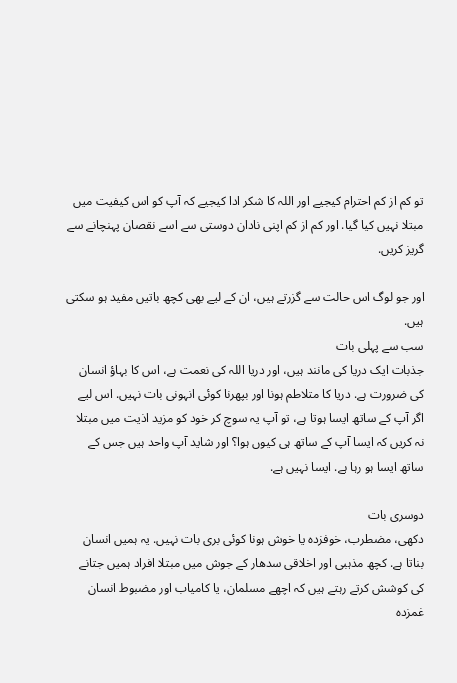تو کم از کم احترام کیجیے اور اللہ کا شکر ادا کیجیے کہ آپ کو اس کیفیت میں مبتلا نہیں کیا گیا. اور کم از کم اپنی نادان دوستی سے اسے نقصان پہنچانے سے گریز کریں.

اور جو لوگ اس حالت سے گزرتے ہیں، ان کے لیے بھی کچھ باتیں مفید ہو سکتی ہیں.
سب سے پہلی بات
جذبات ایک دریا کی مانند ہیں، اور دریا اللہ کی نعمت ہے، اس کا بہاؤ انسان کی ضرورت ہے. دریا کا متلاطم ہونا اور بپھرنا کوئی انہونی بات نہیں. اس لیے اگر آپ کے ساتھ ایسا ہوتا ہے، تو آپ یہ سوچ کر خود کو مزید اذیت میں مبتلا نہ کریں کہ ایسا آپ کے ساتھ ہی کیوں ہوا؟ اور شاید آپ واحد ہیں جس کے ساتھ ایسا ہو رہا ہے. ایسا نہیں ہے.

دوسری بات
دکھی، مضطرب، خوفزدہ یا خوش ہونا کوئی بری بات نہیں. یہ ہمیں انسان بناتا ہے. کچھ مذہبی اور اخلاقی سدھار کے جوش میں مبتلا افراد ہمیں جتانے کی کوشش کرتے رہتے ہیں کہ اچھے مسلمان، یا کامیاب اور مضبوط انسان غمزدہ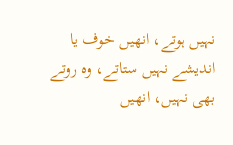نہیں ہوتے، انھیں خوف یا اندیشے نہیں ستاتے، وہ روتے بھی نہیں، انھیں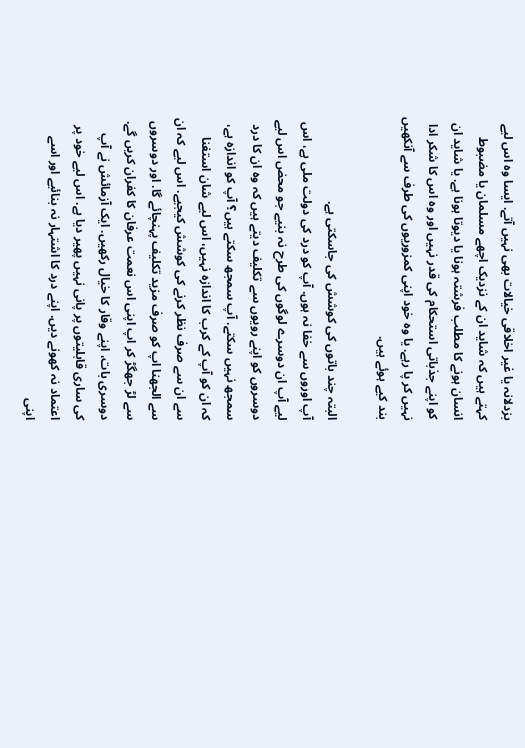بزدلانہ یا غیر اخلاقی خیالات بھی نہیں آتے. ایسا وہ اس لیے کہتے ہیں کہ شاید ان کے نزدیک اچھے مسلمان یا مضبوط انسان ہونے کا مطلب فرشتہ ہونا یا دیوتا ہونا ہے. یا شاید ان کو اپنے جذباتی استحکام کی قدر نہیں اور وہ اس کا شکر ادا نہیں کر پا رہے. یا وہ خود اپنی کمزوریوں کی طرف سے آنکھیں بند کیے ہوئے ہیں.

البتہ چند باتوں کی کوشش کی جاسکتی ہے.
آپ اوروں سے خفا نہ ہوں. آپ کو درد کی دولت ملی ہے، اس لیے آپ ان دوسرے لوگوں کی طرح نہ بنیے جو محض اس لیے دوسروں کو اپنے رویوں سے تکلیف دیتے ہیں کہ وہ ان کا درد سمجھ نہیں سکتے. آپ سمجھ سکتے ہیں؟ آپ کو اندازہ ہے، کہ ان کو آپ کے کرب کا اندازہ نہیں، اس لیے شان استغنا سے ان سے صرف نظر کرنے کی کوشش کیجیے. اس لیے کہ ان سے الجھنا اپ کو صرف مزید تکلیف پہنچائے گا. اور دوسروں سے لڑ جھگڑ کر اپ اپنی اس نعمت عرفان کا کفران کریں گے.
دوسری بات، اپنے وقار کا خیال رکھیں. ایک آزمائش نے آپ کی ساری قابلیتوں پر پانی نہیں پھیر دیا ہے. اس لیے خود پر اعتماد نہ کھونے دیں. اپنے درد کا اشتہار نہ بنائیے اور اسے اپنی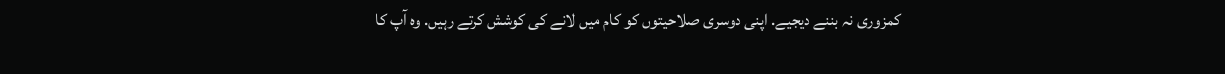کمزوری نہ بننے دیجیے. اپنی دوسری صلاحیتوں کو کام میں لانے کی کوشش کرتے رہیں. وہ آپ کا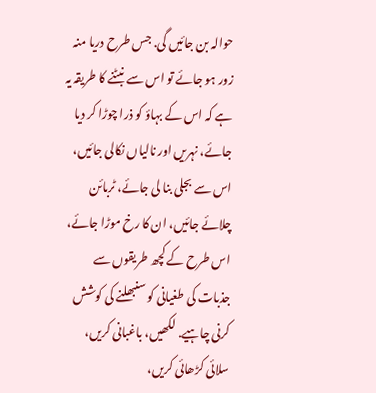حوالہ بن جائیں گی. جس طرح دریا منہ زور ہو جائے تو اس سے نبٹنے کا طریقہ یہ ہے کہ اس کے بہاؤ کو ذرا چوڑا کر دیا جائے، نہریں اور نالیاں نکالی جائیں، اس سے بجلی بنا لی جائے، ٹربائن چلائے جائیں، ان کا رخ موڑا جائے، اس طرح کے کچھ طریقوں سے جذبات کی طغیانی کو سنبھلنے کی کوشش کرنی چاہیے. لکھیں، باغبانی کریں، سلائی کڑھائی کریں،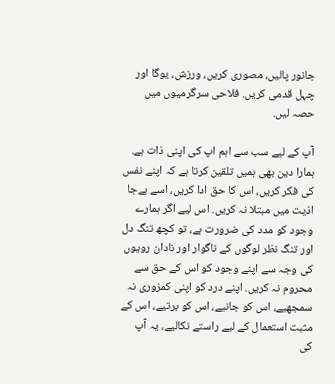جانور پالیں، مصوری کریں، ورزش، یوگا اور چہل قدمی کریں. فلاحی سرگرمیوں میں حصہ لیں.

آپ کے لیے سب سے اہم اپ کی اپنی ذات ہے. ہمارا دین بھی ہمیں تلقین کرتا ہے کہ اپنے نفس کی فکر کریں، اس کا حق ادا کریں، اسے بےجا اذیت میں مبتلا نہ کریں. اس لیے اگر ہمارے وجود کو مدد کی ضرورت ہے، تو کچھ تنگ دل اور تنگ نظر لوگوں کے ناگوار اور نادان رویوں کی وجہ سے اپنے وجود کو اس کے حق سے محروم نہ کریں. اپنے درد کو اپنی کمزوری نہ سمجھیے، اس کو جانیے، اس کو برتیے، اس کے مثبت استعمال کے لیے راستے نکالیے، یہ آپ کی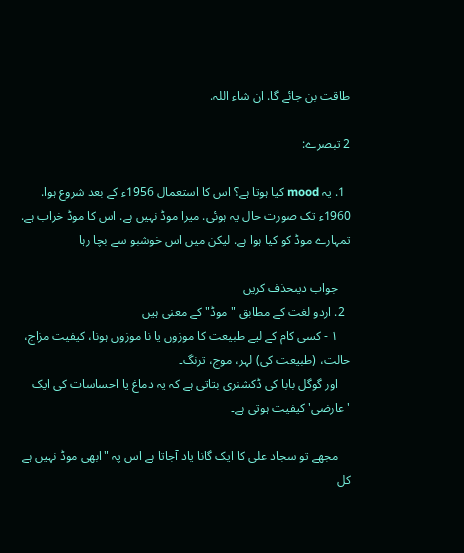طاقت بن جائے گا. ان شاء اللہ.

2 تبصرے:

  1. یہ mood کیا ہوتا ہے؟ اس کا استعمال 1956ء کے بعد شروع ہوا. 1960ء تک صورت حال یہ ہوئی. میرا موڈ نہیں ہے. اس کا موڈ خراب ہے. تمہارے موڈ کو کیا ہوا ہے. لیکن میں اس خوشبو سے بچا رہا

    جواب دیںحذف کریں
  2. اردو لغت کے مطابق "موڈ" کے معنی ہیں
    ١ - کسی کام کے لیے طبیعت کا موزوں یا نا موزوں ہونا، کیفیت مزاج، حالت، (طبیعت کی) لہر، موج، ترنگ۔
    اور گوگل بابا کی ڈکشنری بتاتی ہے کہ یہ دماغ یا احساسات کی ایک 'عارضی' کیفیت ہوتی ہے۔

    مجھے تو سجاد علی کا ایک گانا یاد آجاتا ہے اس پہ "ابھی موڈ نہیں ہے کل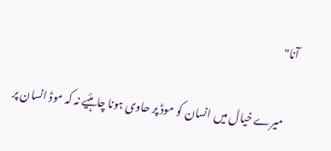آنا"

    میرے خیال میں انسان کو موڈ پر حاوی ہونا چاہئیے نہ کہ موڈ انسان پر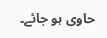حاوی ہو جائے۔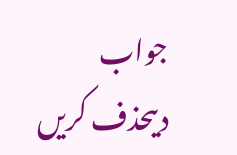جواب دیںحذف کریں